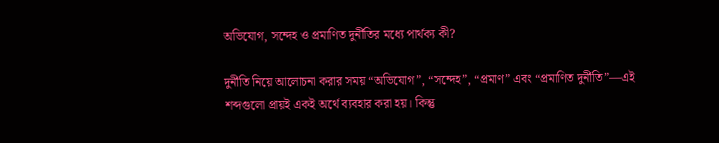অভিযোগ, সন্দেহ ও প্রমাণিত দুর্নীতির মধ্যে পার্থক্য কী?

দুর্নীতি নিয়ে আলোচনা করার সময় “অভিযোগ”, “সন্দেহ”, “প্রমাণ” এবং “প্রমাণিত দুর্নীতি”—এই শব্দগুলো প্রায়ই একই অর্থে ব্যবহার করা হয়। কিন্তু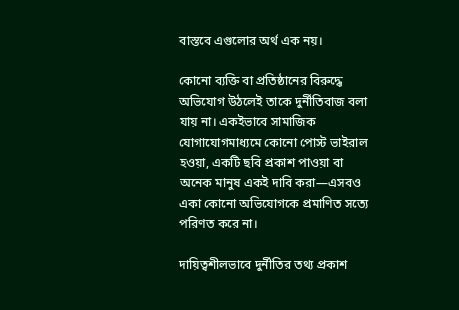বাস্তবে এগুলোর অর্থ এক নয়।

কোনো ব্যক্তি বা প্রতিষ্ঠানের বিরুদ্ধে অভিযোগ উঠলেই তাকে দুর্নীতিবাজ বলা যায় না। একইভাবে সামাজিক যোগাযোগমাধ্যমে কোনো পোস্ট ভাইরাল হওয়া, একটি ছবি প্রকাশ পাওয়া বা অনেক মানুষ একই দাবি করা—এসবও একা কোনো অভিযোগকে প্রমাণিত সত্যে পরিণত করে না।

দায়িত্বশীলভাবে দুর্নীতির তথ্য প্রকাশ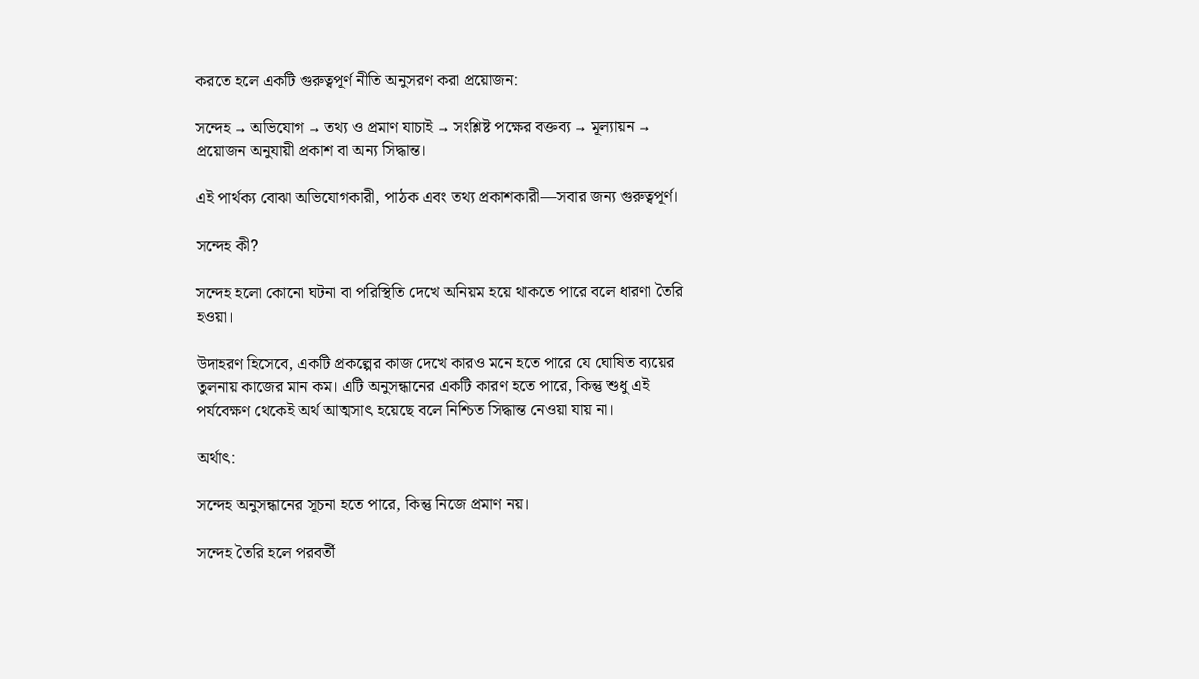করতে হলে একটি গুরুত্বপূর্ণ নীতি অনুসরণ করা প্রয়োজন:

সন্দেহ → অভিযোগ → তথ্য ও প্রমাণ যাচাই → সংশ্লিষ্ট পক্ষের বক্তব্য → মূল্যায়ন → প্রয়োজন অনুযায়ী প্রকাশ বা অন্য সিদ্ধান্ত।

এই পার্থক্য বোঝা অভিযোগকারী, পাঠক এবং তথ্য প্রকাশকারী—সবার জন্য গুরুত্বপূর্ণ।

সন্দেহ কী?

সন্দেহ হলো কোনো ঘটনা বা পরিস্থিতি দেখে অনিয়ম হয়ে থাকতে পারে বলে ধারণা তৈরি হওয়া।

উদাহরণ হিসেবে, একটি প্রকল্পের কাজ দেখে কারও মনে হতে পারে যে ঘোষিত ব্যয়ের তুলনায় কাজের মান কম। এটি অনুসন্ধানের একটি কারণ হতে পারে, কিন্তু শুধু এই পর্যবেক্ষণ থেকেই অর্থ আত্মসাৎ হয়েছে বলে নিশ্চিত সিদ্ধান্ত নেওয়া যায় না।

অর্থাৎ:

সন্দেহ অনুসন্ধানের সূচনা হতে পারে, কিন্তু নিজে প্রমাণ নয়।

সন্দেহ তৈরি হলে পরবর্তী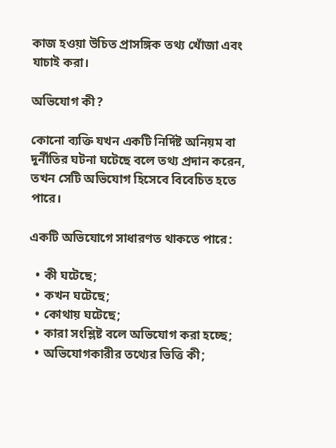কাজ হওয়া উচিত প্রাসঙ্গিক তথ্য খোঁজা এবং যাচাই করা।

অভিযোগ কী?

কোনো ব্যক্তি যখন একটি নির্দিষ্ট অনিয়ম বা দুর্নীতির ঘটনা ঘটেছে বলে তথ্য প্রদান করেন, তখন সেটি অভিযোগ হিসেবে বিবেচিত হতে পারে।

একটি অভিযোগে সাধারণত থাকতে পারে:

  • কী ঘটেছে;
  • কখন ঘটেছে;
  • কোথায় ঘটেছে;
  • কারা সংশ্লিষ্ট বলে অভিযোগ করা হচ্ছে;
  • অভিযোগকারীর তথ্যের ভিত্তি কী;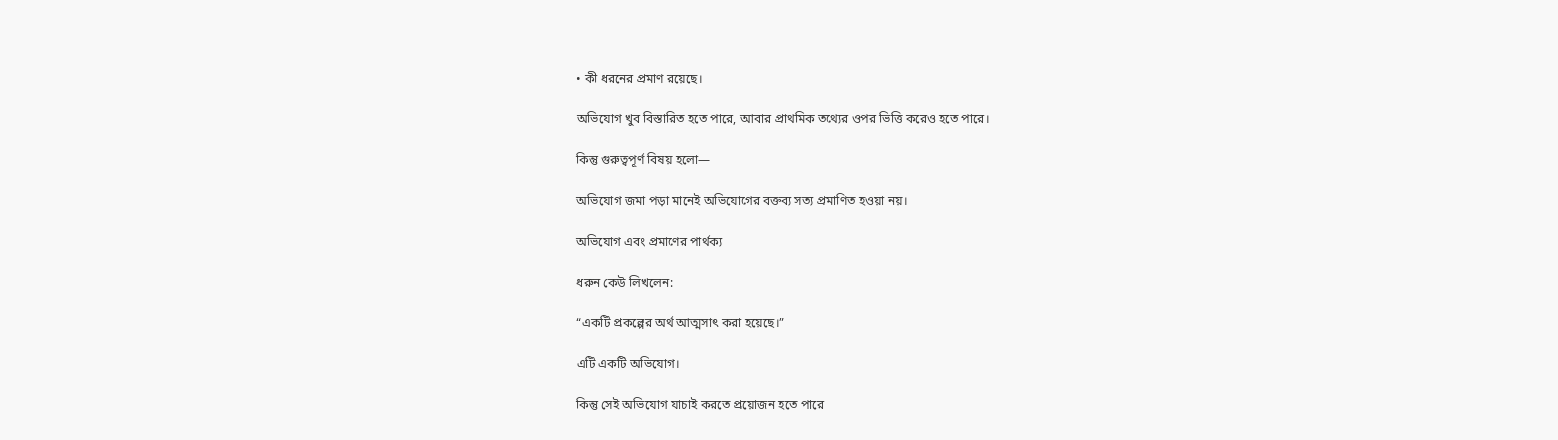• কী ধরনের প্রমাণ রয়েছে।

অভিযোগ খুব বিস্তারিত হতে পারে, আবার প্রাথমিক তথ্যের ওপর ভিত্তি করেও হতে পারে।

কিন্তু গুরুত্বপূর্ণ বিষয় হলো—

অভিযোগ জমা পড়া মানেই অভিযোগের বক্তব্য সত্য প্রমাণিত হওয়া নয়।

অভিযোগ এবং প্রমাণের পার্থক্য

ধরুন কেউ লিখলেন:

“একটি প্রকল্পের অর্থ আত্মসাৎ করা হয়েছে।”

এটি একটি অভিযোগ।

কিন্তু সেই অভিযোগ যাচাই করতে প্রয়োজন হতে পারে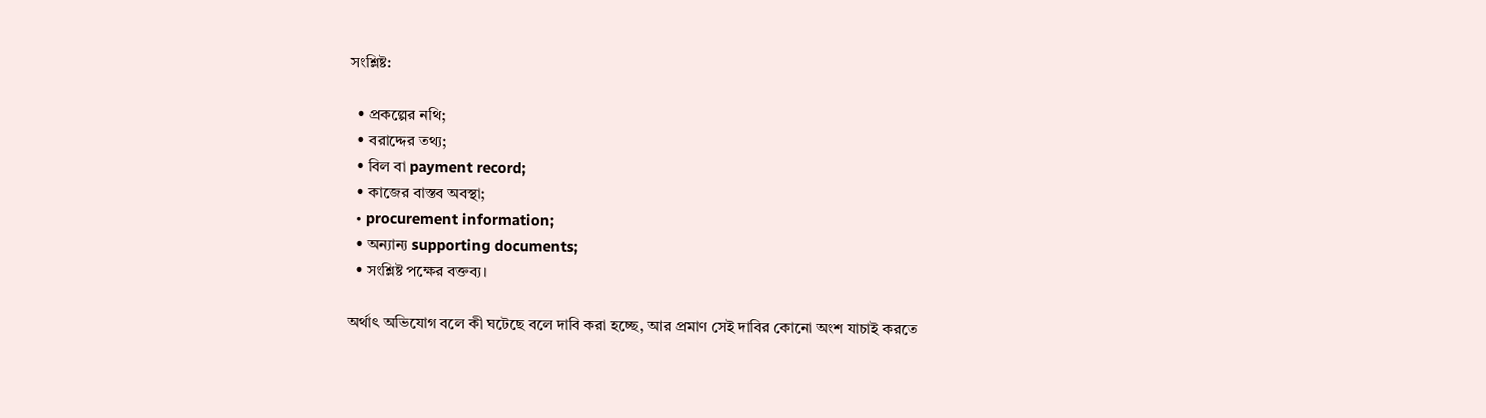সংশ্লিষ্ট:

  • প্রকল্পের নথি;
  • বরাদ্দের তথ্য;
  • বিল বা payment record;
  • কাজের বাস্তব অবস্থা;
  • procurement information;
  • অন্যান্য supporting documents;
  • সংশ্লিষ্ট পক্ষের বক্তব্য।

অর্থাৎ অভিযোগ বলে কী ঘটেছে বলে দাবি করা হচ্ছে, আর প্রমাণ সেই দাবির কোনো অংশ যাচাই করতে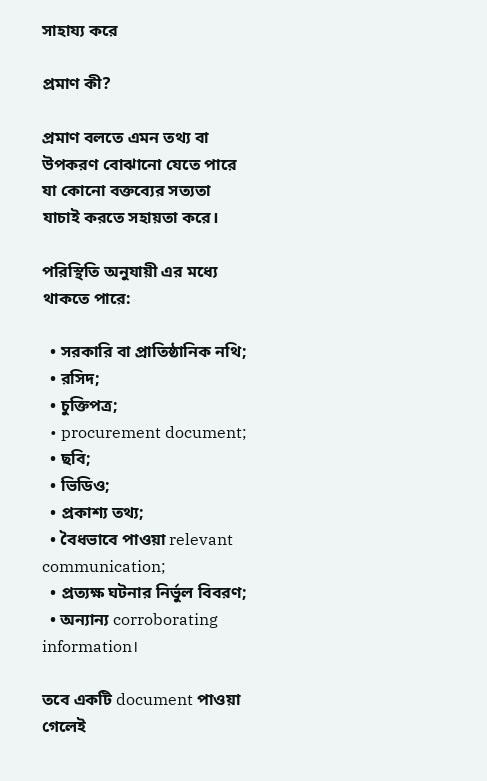সাহায্য করে

প্রমাণ কী?

প্রমাণ বলতে এমন তথ্য বা উপকরণ বোঝানো যেতে পারে যা কোনো বক্তব্যের সত্যতা যাচাই করতে সহায়তা করে।

পরিস্থিতি অনুযায়ী এর মধ্যে থাকতে পারে:

  • সরকারি বা প্রাতিষ্ঠানিক নথি;
  • রসিদ;
  • চুক্তিপত্র;
  • procurement document;
  • ছবি;
  • ভিডিও;
  • প্রকাশ্য তথ্য;
  • বৈধভাবে পাওয়া relevant communication;
  • প্রত্যক্ষ ঘটনার নির্ভুল বিবরণ;
  • অন্যান্য corroborating information।

তবে একটি document পাওয়া গেলেই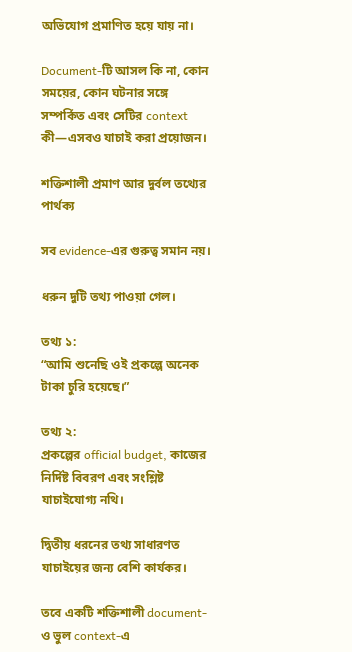অভিযোগ প্রমাণিত হয়ে যায় না।

Document-টি আসল কি না, কোন সময়ের, কোন ঘটনার সঙ্গে সম্পর্কিত এবং সেটির context কী—এসবও যাচাই করা প্রয়োজন।

শক্তিশালী প্রমাণ আর দুর্বল তথ্যের পার্থক্য

সব evidence-এর গুরুত্ব সমান নয়।

ধরুন দুটি তথ্য পাওয়া গেল।

তথ্য ১:
“আমি শুনেছি ওই প্রকল্পে অনেক টাকা চুরি হয়েছে।”

তথ্য ২:
প্রকল্পের official budget, কাজের নির্দিষ্ট বিবরণ এবং সংশ্লিষ্ট যাচাইযোগ্য নথি।

দ্বিতীয় ধরনের তথ্য সাধারণত যাচাইয়ের জন্য বেশি কার্যকর।

তবে একটি শক্তিশালী document-ও ভুল context-এ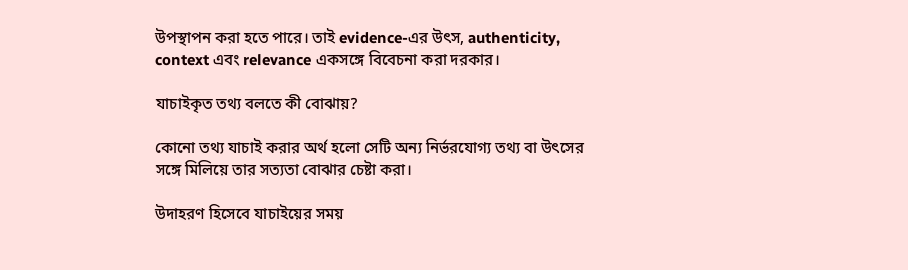উপস্থাপন করা হতে পারে। তাই evidence-এর উৎস, authenticity, context এবং relevance একসঙ্গে বিবেচনা করা দরকার।

যাচাইকৃত তথ্য বলতে কী বোঝায়?

কোনো তথ্য যাচাই করার অর্থ হলো সেটি অন্য নির্ভরযোগ্য তথ্য বা উৎসের সঙ্গে মিলিয়ে তার সত্যতা বোঝার চেষ্টা করা।

উদাহরণ হিসেবে যাচাইয়ের সময়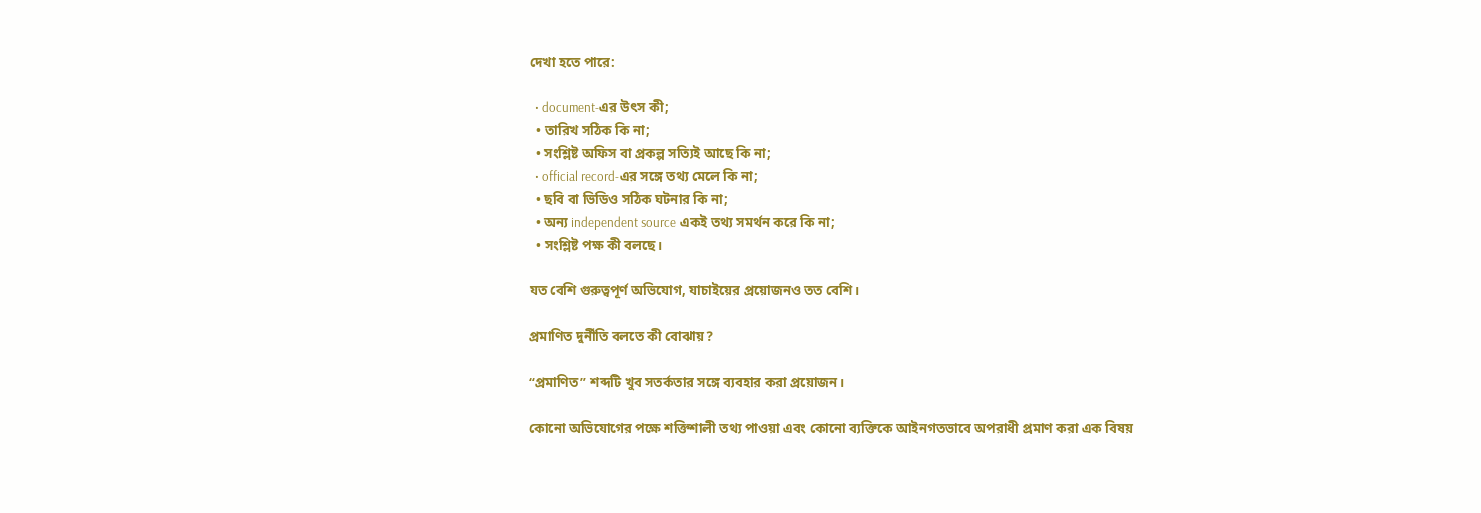দেখা হতে পারে:

  • document-এর উৎস কী;
  • তারিখ সঠিক কি না;
  • সংশ্লিষ্ট অফিস বা প্রকল্প সত্যিই আছে কি না;
  • official record-এর সঙ্গে তথ্য মেলে কি না;
  • ছবি বা ভিডিও সঠিক ঘটনার কি না;
  • অন্য independent source একই তথ্য সমর্থন করে কি না;
  • সংশ্লিষ্ট পক্ষ কী বলছে।

যত বেশি গুরুত্বপূর্ণ অভিযোগ, যাচাইয়ের প্রয়োজনও তত বেশি।

প্রমাণিত দুর্নীতি বলতে কী বোঝায়?

“প্রমাণিত” শব্দটি খুব সতর্কতার সঙ্গে ব্যবহার করা প্রয়োজন।

কোনো অভিযোগের পক্ষে শক্তিশালী তথ্য পাওয়া এবং কোনো ব্যক্তিকে আইনগতভাবে অপরাধী প্রমাণ করা এক বিষয়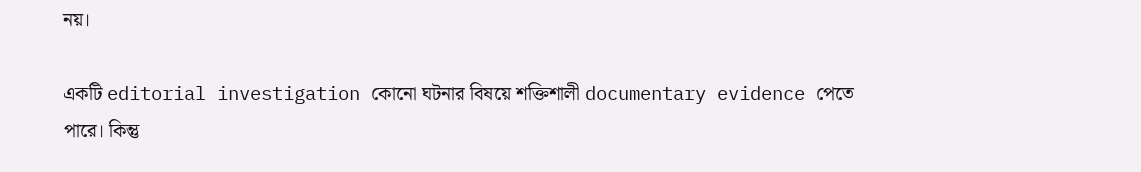নয়।

একটি editorial investigation কোনো ঘটনার বিষয়ে শক্তিশালী documentary evidence পেতে পারে। কিন্তু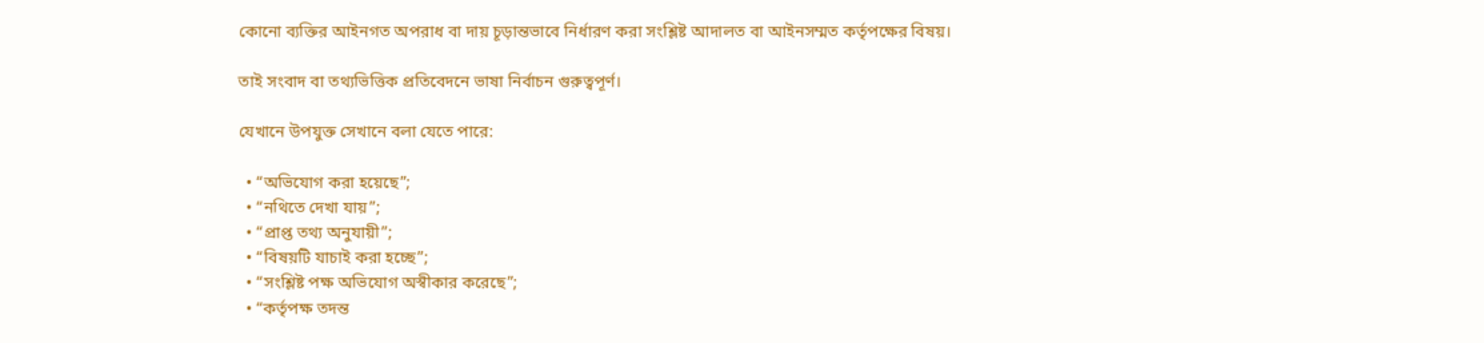কোনো ব্যক্তির আইনগত অপরাধ বা দায় চূড়ান্তভাবে নির্ধারণ করা সংশ্লিষ্ট আদালত বা আইনসম্মত কর্তৃপক্ষের বিষয়।

তাই সংবাদ বা তথ্যভিত্তিক প্রতিবেদনে ভাষা নির্বাচন গুরুত্বপূর্ণ।

যেখানে উপযুক্ত সেখানে বলা যেতে পারে:

  • “অভিযোগ করা হয়েছে”;
  • “নথিতে দেখা যায়”;
  • “প্রাপ্ত তথ্য অনুযায়ী”;
  • “বিষয়টি যাচাই করা হচ্ছে”;
  • “সংশ্লিষ্ট পক্ষ অভিযোগ অস্বীকার করেছে”;
  • “কর্তৃপক্ষ তদন্ত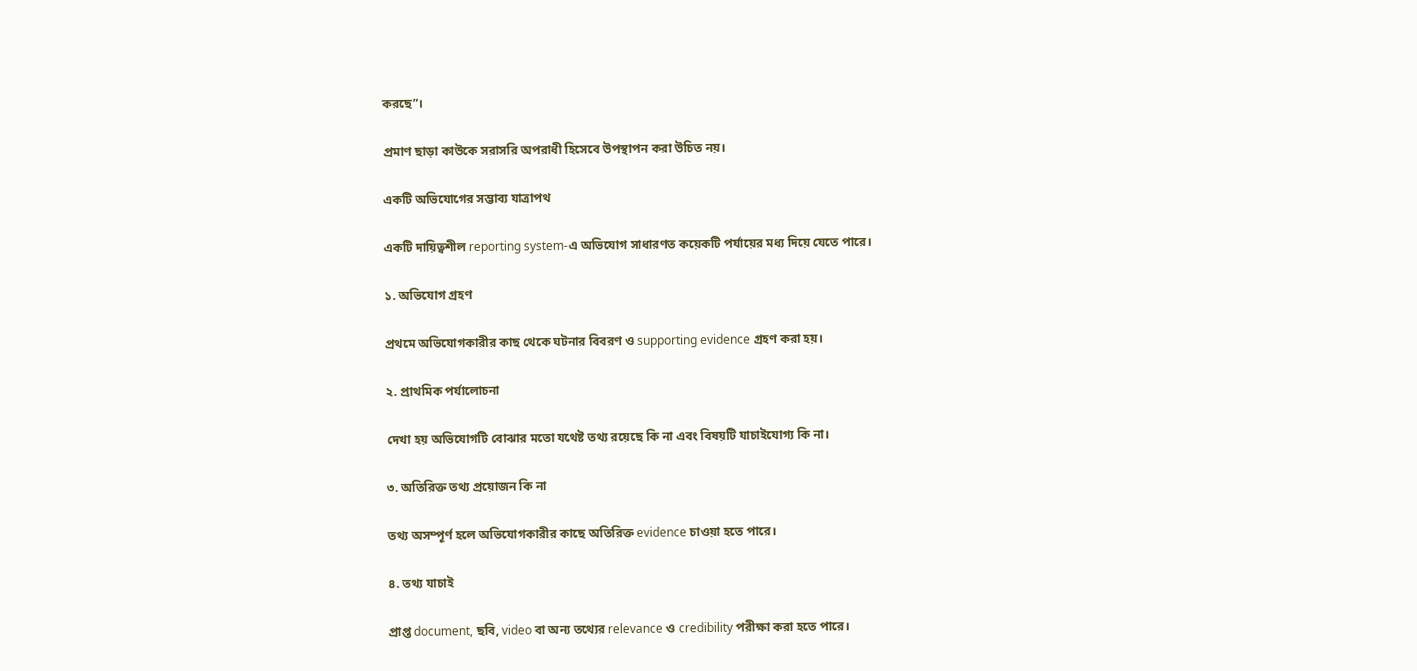করছে”।

প্রমাণ ছাড়া কাউকে সরাসরি অপরাধী হিসেবে উপস্থাপন করা উচিত নয়।

একটি অভিযোগের সম্ভাব্য যাত্রাপথ

একটি দায়িত্বশীল reporting system-এ অভিযোগ সাধারণত কয়েকটি পর্যায়ের মধ্য দিয়ে যেতে পারে।

১. অভিযোগ গ্রহণ

প্রথমে অভিযোগকারীর কাছ থেকে ঘটনার বিবরণ ও supporting evidence গ্রহণ করা হয়।

২. প্রাথমিক পর্যালোচনা

দেখা হয় অভিযোগটি বোঝার মতো যথেষ্ট তথ্য রয়েছে কি না এবং বিষয়টি যাচাইযোগ্য কি না।

৩. অতিরিক্ত তথ্য প্রয়োজন কি না

তথ্য অসম্পূর্ণ হলে অভিযোগকারীর কাছে অতিরিক্ত evidence চাওয়া হতে পারে।

৪. তথ্য যাচাই

প্রাপ্ত document, ছবি, video বা অন্য তথ্যের relevance ও credibility পরীক্ষা করা হতে পারে।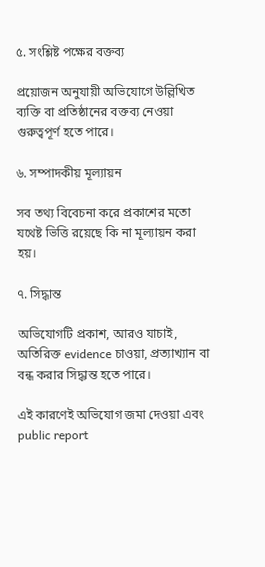৫. সংশ্লিষ্ট পক্ষের বক্তব্য

প্রয়োজন অনুযায়ী অভিযোগে উল্লিখিত ব্যক্তি বা প্রতিষ্ঠানের বক্তব্য নেওয়া গুরুত্বপূর্ণ হতে পারে।

৬. সম্পাদকীয় মূল্যায়ন

সব তথ্য বিবেচনা করে প্রকাশের মতো যথেষ্ট ভিত্তি রয়েছে কি না মূল্যায়ন করা হয়।

৭. সিদ্ধান্ত

অভিযোগটি প্রকাশ, আরও যাচাই, অতিরিক্ত evidence চাওয়া, প্রত্যাখ্যান বা বন্ধ করার সিদ্ধান্ত হতে পারে।

এই কারণেই অভিযোগ জমা দেওয়া এবং public report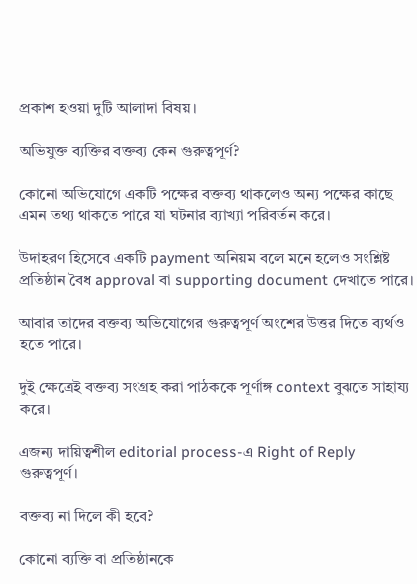প্রকাশ হওয়া দুটি আলাদা বিষয়।

অভিযুক্ত ব্যক্তির বক্তব্য কেন গুরুত্বপূর্ণ?

কোনো অভিযোগে একটি পক্ষের বক্তব্য থাকলেও অন্য পক্ষের কাছে এমন তথ্য থাকতে পারে যা ঘটনার ব্যাখ্যা পরিবর্তন করে।

উদাহরণ হিসেবে একটি payment অনিয়ম বলে মনে হলেও সংশ্লিষ্ট প্রতিষ্ঠান বৈধ approval বা supporting document দেখাতে পারে।

আবার তাদের বক্তব্য অভিযোগের গুরুত্বপূর্ণ অংশের উত্তর দিতে ব্যর্থও হতে পারে।

দুই ক্ষেত্রেই বক্তব্য সংগ্রহ করা পাঠককে পূর্ণাঙ্গ context বুঝতে সাহায্য করে।

এজন্য দায়িত্বশীল editorial process-এ Right of Reply গুরুত্বপূর্ণ।

বক্তব্য না দিলে কী হবে?

কোনো ব্যক্তি বা প্রতিষ্ঠানকে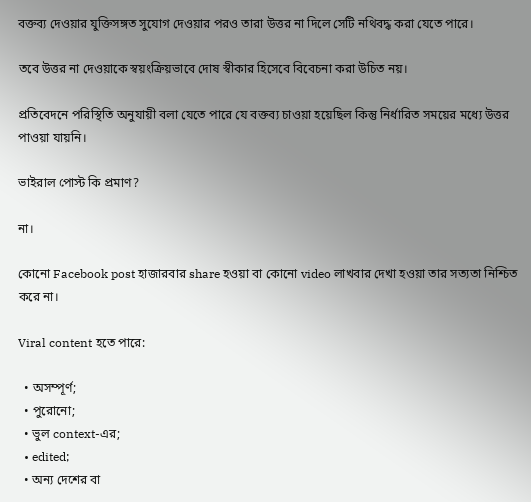বক্তব্য দেওয়ার যুক্তিসঙ্গত সুযোগ দেওয়ার পরও তারা উত্তর না দিলে সেটি নথিবদ্ধ করা যেতে পারে।

তবে উত্তর না দেওয়াকে স্বয়ংক্রিয়ভাবে দোষ স্বীকার হিসেবে বিবেচনা করা উচিত নয়।

প্রতিবেদনে পরিস্থিতি অনুযায়ী বলা যেতে পারে যে বক্তব্য চাওয়া হয়েছিল কিন্তু নির্ধারিত সময়ের মধ্যে উত্তর পাওয়া যায়নি।

ভাইরাল পোস্ট কি প্রমাণ?

না।

কোনো Facebook post হাজারবার share হওয়া বা কোনো video লাখবার দেখা হওয়া তার সত্যতা নিশ্চিত করে না।

Viral content হতে পারে:

  • অসম্পূর্ণ;
  • পুরোনো;
  • ভুল context-এর;
  • edited;
  • অন্য দেশের বা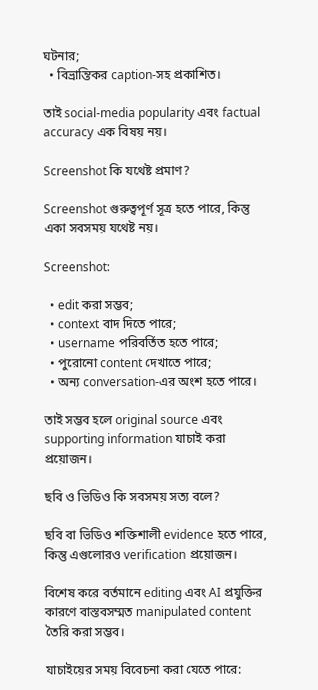ঘটনার;
  • বিভ্রান্তিকর caption-সহ প্রকাশিত।

তাই social-media popularity এবং factual accuracy এক বিষয় নয়।

Screenshot কি যথেষ্ট প্রমাণ?

Screenshot গুরুত্বপূর্ণ সূত্র হতে পারে, কিন্তু একা সবসময় যথেষ্ট নয়।

Screenshot:

  • edit করা সম্ভব;
  • context বাদ দিতে পারে;
  • username পরিবর্তিত হতে পারে;
  • পুরোনো content দেখাতে পারে;
  • অন্য conversation-এর অংশ হতে পারে।

তাই সম্ভব হলে original source এবং supporting information যাচাই করা প্রয়োজন।

ছবি ও ভিডিও কি সবসময় সত্য বলে?

ছবি বা ভিডিও শক্তিশালী evidence হতে পারে, কিন্তু এগুলোরও verification প্রয়োজন।

বিশেষ করে বর্তমানে editing এবং AI প্রযুক্তির কারণে বাস্তবসম্মত manipulated content তৈরি করা সম্ভব।

যাচাইয়ের সময় বিবেচনা করা যেতে পারে: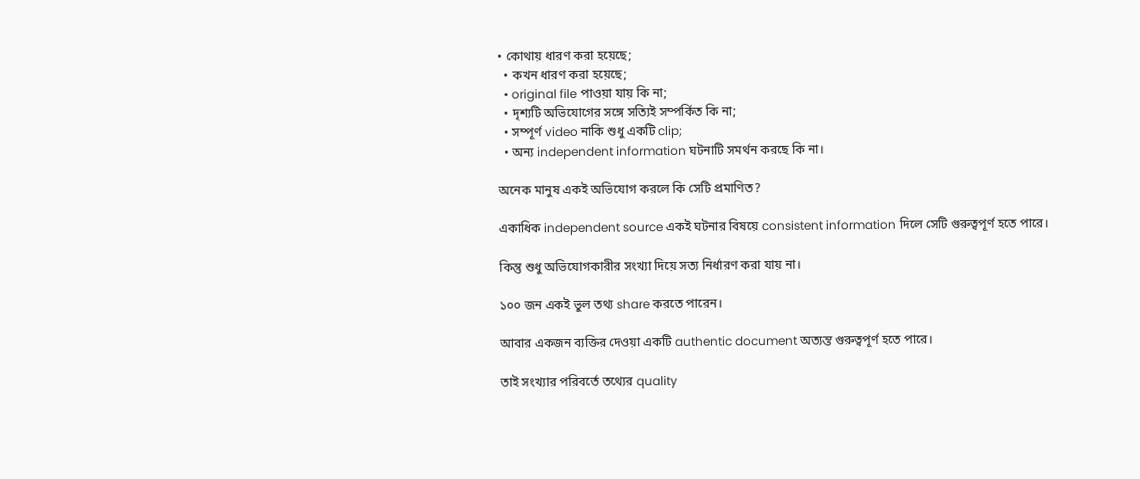• কোথায় ধারণ করা হয়েছে;
  • কখন ধারণ করা হয়েছে;
  • original file পাওয়া যায় কি না;
  • দৃশ্যটি অভিযোগের সঙ্গে সত্যিই সম্পর্কিত কি না;
  • সম্পূর্ণ video নাকি শুধু একটি clip;
  • অন্য independent information ঘটনাটি সমর্থন করছে কি না।

অনেক মানুষ একই অভিযোগ করলে কি সেটি প্রমাণিত?

একাধিক independent source একই ঘটনার বিষয়ে consistent information দিলে সেটি গুরুত্বপূর্ণ হতে পারে।

কিন্তু শুধু অভিযোগকারীর সংখ্যা দিয়ে সত্য নির্ধারণ করা যায় না।

১০০ জন একই ভুল তথ্য share করতে পারেন।

আবার একজন ব্যক্তির দেওয়া একটি authentic document অত্যন্ত গুরুত্বপূর্ণ হতে পারে।

তাই সংখ্যার পরিবর্তে তথ্যের quality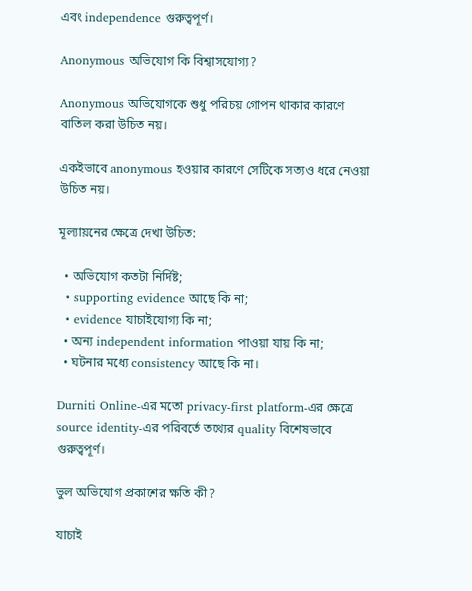এবং independence গুরুত্বপূর্ণ।

Anonymous অভিযোগ কি বিশ্বাসযোগ্য?

Anonymous অভিযোগকে শুধু পরিচয় গোপন থাকার কারণে বাতিল করা উচিত নয়।

একইভাবে anonymous হওয়ার কারণে সেটিকে সত্যও ধরে নেওয়া উচিত নয়।

মূল্যায়নের ক্ষেত্রে দেখা উচিত:

  • অভিযোগ কতটা নির্দিষ্ট;
  • supporting evidence আছে কি না;
  • evidence যাচাইযোগ্য কি না;
  • অন্য independent information পাওয়া যায় কি না;
  • ঘটনার মধ্যে consistency আছে কি না।

Durniti Online-এর মতো privacy-first platform-এর ক্ষেত্রে source identity-এর পরিবর্তে তথ্যের quality বিশেষভাবে গুরুত্বপূর্ণ।

ভুল অভিযোগ প্রকাশের ক্ষতি কী?

যাচাই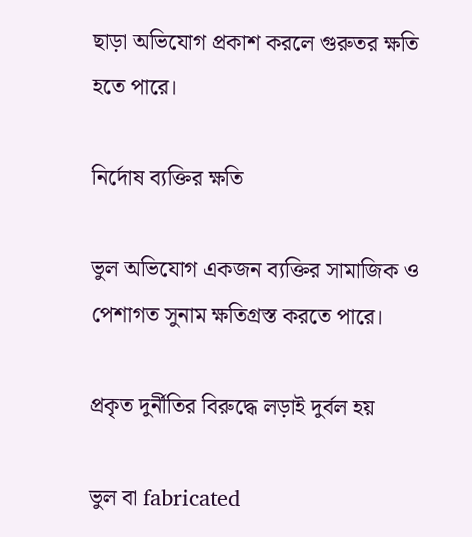ছাড়া অভিযোগ প্রকাশ করলে গুরুতর ক্ষতি হতে পারে।

নির্দোষ ব্যক্তির ক্ষতি

ভুল অভিযোগ একজন ব্যক্তির সামাজিক ও পেশাগত সুনাম ক্ষতিগ্রস্ত করতে পারে।

প্রকৃত দুর্নীতির বিরুদ্ধে লড়াই দুর্বল হয়

ভুল বা fabricated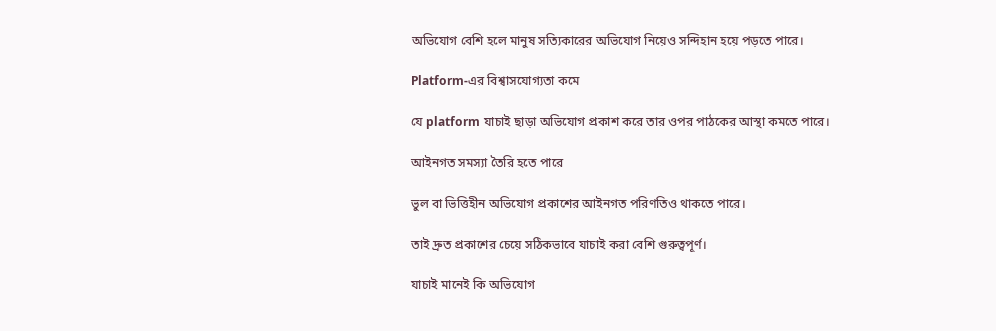অভিযোগ বেশি হলে মানুষ সত্যিকারের অভিযোগ নিয়েও সন্দিহান হয়ে পড়তে পারে।

Platform-এর বিশ্বাসযোগ্যতা কমে

যে platform যাচাই ছাড়া অভিযোগ প্রকাশ করে তার ওপর পাঠকের আস্থা কমতে পারে।

আইনগত সমস্যা তৈরি হতে পারে

ভুল বা ভিত্তিহীন অভিযোগ প্রকাশের আইনগত পরিণতিও থাকতে পারে।

তাই দ্রুত প্রকাশের চেয়ে সঠিকভাবে যাচাই করা বেশি গুরুত্বপূর্ণ।

যাচাই মানেই কি অভিযোগ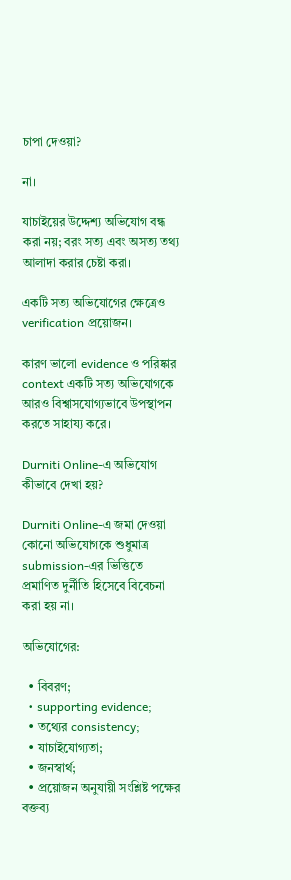চাপা দেওয়া?

না।

যাচাইয়ের উদ্দেশ্য অভিযোগ বন্ধ করা নয়; বরং সত্য এবং অসত্য তথ্য আলাদা করার চেষ্টা করা।

একটি সত্য অভিযোগের ক্ষেত্রেও verification প্রয়োজন।

কারণ ভালো evidence ও পরিষ্কার context একটি সত্য অভিযোগকে আরও বিশ্বাসযোগ্যভাবে উপস্থাপন করতে সাহায্য করে।

Durniti Online-এ অভিযোগ কীভাবে দেখা হয়?

Durniti Online-এ জমা দেওয়া কোনো অভিযোগকে শুধুমাত্র submission-এর ভিত্তিতে প্রমাণিত দুর্নীতি হিসেবে বিবেচনা করা হয় না।

অভিযোগের:

  • বিবরণ;
  • supporting evidence;
  • তথ্যের consistency;
  • যাচাইযোগ্যতা;
  • জনস্বার্থ;
  • প্রয়োজন অনুযায়ী সংশ্লিষ্ট পক্ষের বক্তব্য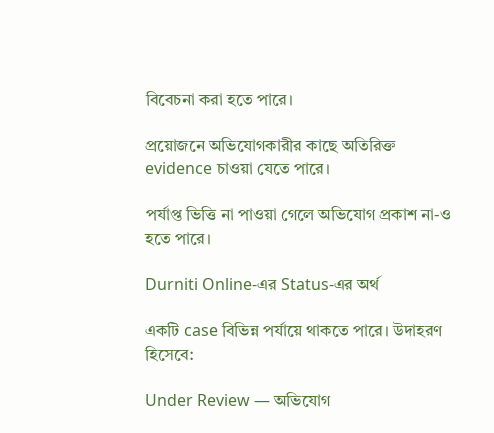বিবেচনা করা হতে পারে।

প্রয়োজনে অভিযোগকারীর কাছে অতিরিক্ত evidence চাওয়া যেতে পারে।

পর্যাপ্ত ভিত্তি না পাওয়া গেলে অভিযোগ প্রকাশ না-ও হতে পারে।

Durniti Online-এর Status-এর অর্থ

একটি case বিভিন্ন পর্যায়ে থাকতে পারে। উদাহরণ হিসেবে:

Under Review — অভিযোগ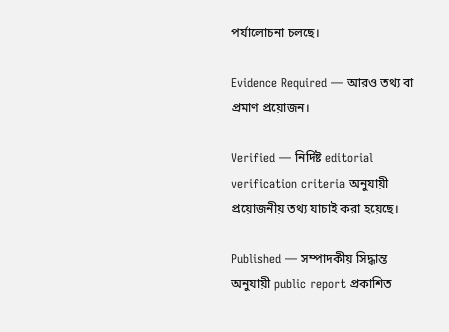পর্যালোচনা চলছে।

Evidence Required — আরও তথ্য বা প্রমাণ প্রয়োজন।

Verified — নির্দিষ্ট editorial verification criteria অনুযায়ী প্রয়োজনীয় তথ্য যাচাই করা হয়েছে।

Published — সম্পাদকীয় সিদ্ধান্ত অনুযায়ী public report প্রকাশিত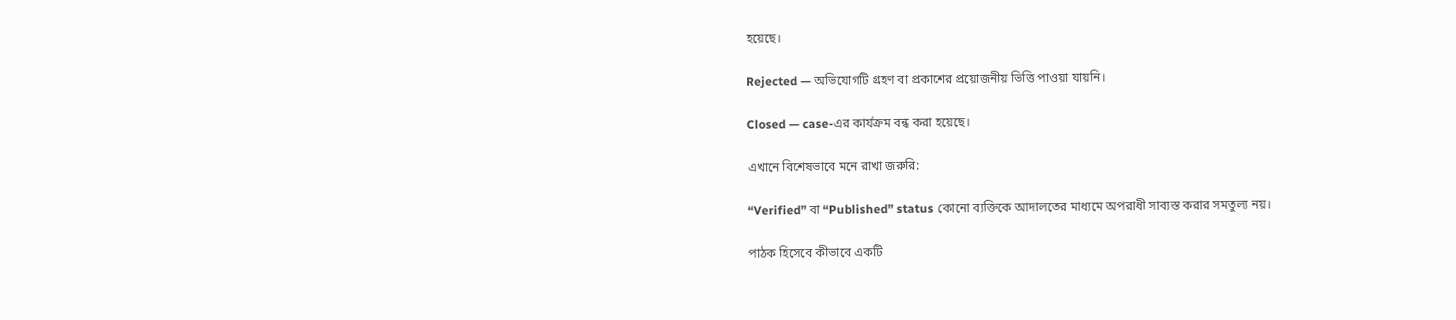হয়েছে।

Rejected — অভিযোগটি গ্রহণ বা প্রকাশের প্রয়োজনীয় ভিত্তি পাওয়া যায়নি।

Closed — case-এর কার্যক্রম বন্ধ করা হয়েছে।

এখানে বিশেষভাবে মনে রাখা জরুরি:

“Verified” বা “Published” status কোনো ব্যক্তিকে আদালতের মাধ্যমে অপরাধী সাব্যস্ত করার সমতুল্য নয়।

পাঠক হিসেবে কীভাবে একটি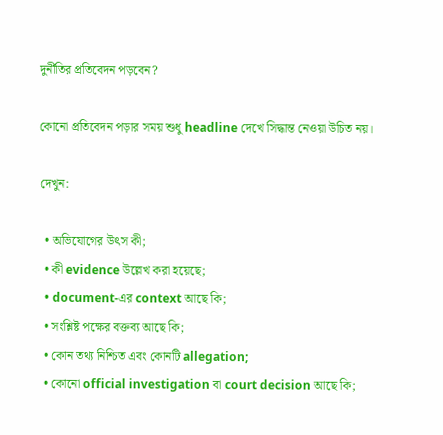দুর্নীতির প্রতিবেদন পড়বেন?

কোনো প্রতিবেদন পড়ার সময় শুধু headline দেখে সিদ্ধান্ত নেওয়া উচিত নয়।

দেখুন:

  • অভিযোগের উৎস কী;
  • কী evidence উল্লেখ করা হয়েছে;
  • document-এর context আছে কি;
  • সংশ্লিষ্ট পক্ষের বক্তব্য আছে কি;
  • কোন তথ্য নিশ্চিত এবং কোনটি allegation;
  • কোনো official investigation বা court decision আছে কি;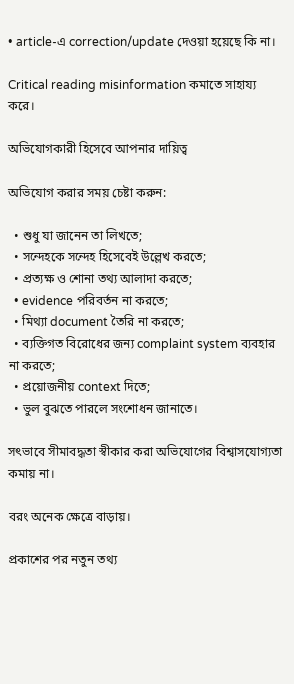• article-এ correction/update দেওয়া হয়েছে কি না।

Critical reading misinformation কমাতে সাহায্য করে।

অভিযোগকারী হিসেবে আপনার দায়িত্ব

অভিযোগ করার সময় চেষ্টা করুন:

  • শুধু যা জানেন তা লিখতে;
  • সন্দেহকে সন্দেহ হিসেবেই উল্লেখ করতে;
  • প্রত্যক্ষ ও শোনা তথ্য আলাদা করতে;
  • evidence পরিবর্তন না করতে;
  • মিথ্যা document তৈরি না করতে;
  • ব্যক্তিগত বিরোধের জন্য complaint system ব্যবহার না করতে;
  • প্রয়োজনীয় context দিতে;
  • ভুল বুঝতে পারলে সংশোধন জানাতে।

সৎভাবে সীমাবদ্ধতা স্বীকার করা অভিযোগের বিশ্বাসযোগ্যতা কমায় না।

বরং অনেক ক্ষেত্রে বাড়ায়।

প্রকাশের পর নতুন তথ্য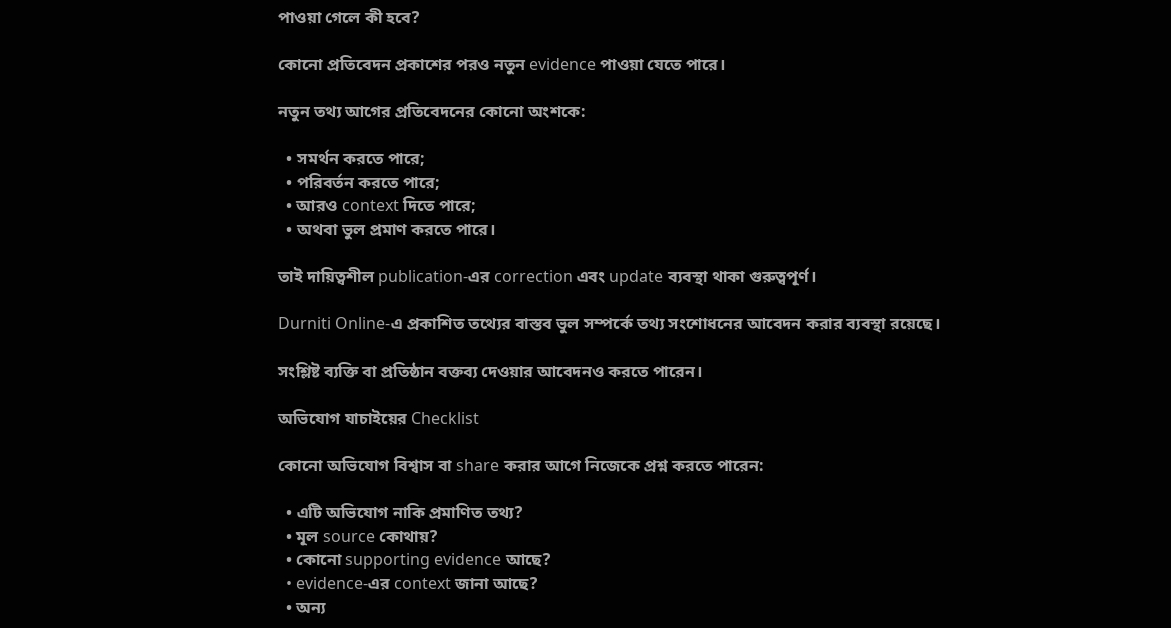পাওয়া গেলে কী হবে?

কোনো প্রতিবেদন প্রকাশের পরও নতুন evidence পাওয়া যেতে পারে।

নতুন তথ্য আগের প্রতিবেদনের কোনো অংশকে:

  • সমর্থন করতে পারে;
  • পরিবর্তন করতে পারে;
  • আরও context দিতে পারে;
  • অথবা ভুল প্রমাণ করতে পারে।

তাই দায়িত্বশীল publication-এর correction এবং update ব্যবস্থা থাকা গুরুত্বপূর্ণ।

Durniti Online-এ প্রকাশিত তথ্যের বাস্তব ভুল সম্পর্কে তথ্য সংশোধনের আবেদন করার ব্যবস্থা রয়েছে।

সংশ্লিষ্ট ব্যক্তি বা প্রতিষ্ঠান বক্তব্য দেওয়ার আবেদনও করতে পারেন।

অভিযোগ যাচাইয়ের Checklist

কোনো অভিযোগ বিশ্বাস বা share করার আগে নিজেকে প্রশ্ন করতে পারেন:

  • এটি অভিযোগ নাকি প্রমাণিত তথ্য?
  • মূল source কোথায়?
  • কোনো supporting evidence আছে?
  • evidence-এর context জানা আছে?
  • অন্য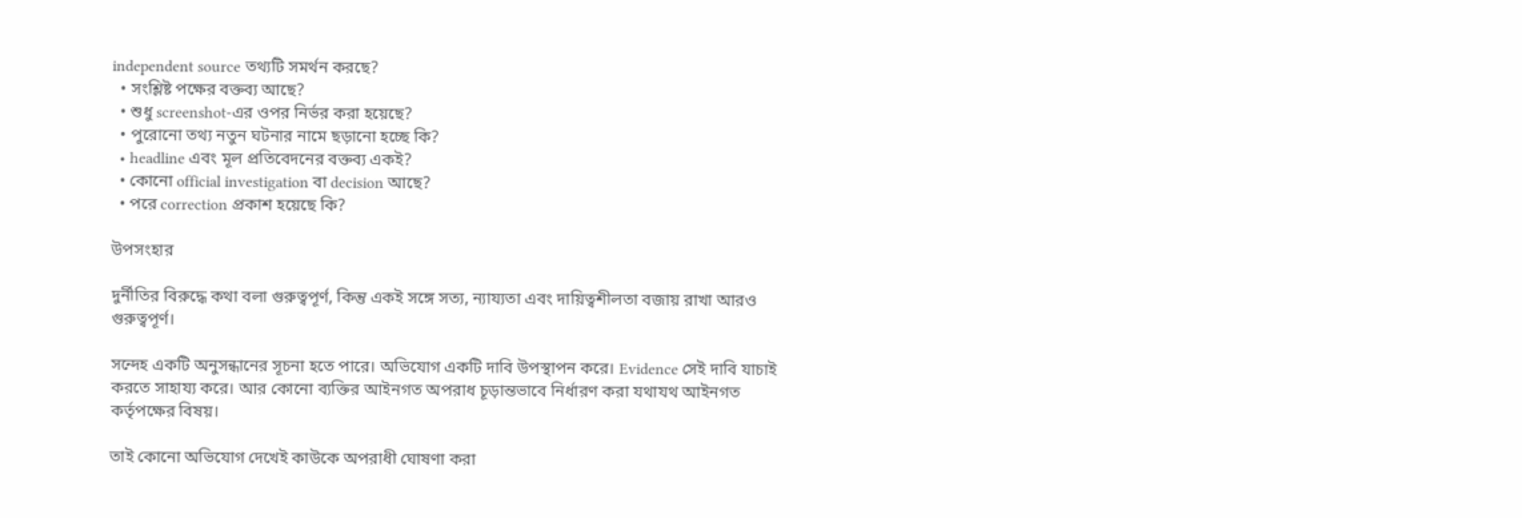independent source তথ্যটি সমর্থন করছে?
  • সংশ্লিষ্ট পক্ষের বক্তব্য আছে?
  • শুধু screenshot-এর ওপর নির্ভর করা হয়েছে?
  • পুরোনো তথ্য নতুন ঘটনার নামে ছড়ানো হচ্ছে কি?
  • headline এবং মূল প্রতিবেদনের বক্তব্য একই?
  • কোনো official investigation বা decision আছে?
  • পরে correction প্রকাশ হয়েছে কি?

উপসংহার

দুর্নীতির বিরুদ্ধে কথা বলা গুরুত্বপূর্ণ, কিন্তু একই সঙ্গে সত্য, ন্যায্যতা এবং দায়িত্বশীলতা বজায় রাখা আরও গুরুত্বপূর্ণ।

সন্দেহ একটি অনুসন্ধানের সূচনা হতে পারে। অভিযোগ একটি দাবি উপস্থাপন করে। Evidence সেই দাবি যাচাই করতে সাহায্য করে। আর কোনো ব্যক্তির আইনগত অপরাধ চূড়ান্তভাবে নির্ধারণ করা যথাযথ আইনগত কর্তৃপক্ষের বিষয়।

তাই কোনো অভিযোগ দেখেই কাউকে অপরাধী ঘোষণা করা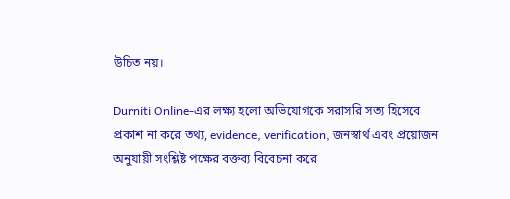উচিত নয়।

Durniti Online-এর লক্ষ্য হলো অভিযোগকে সরাসরি সত্য হিসেবে প্রকাশ না করে তথ্য, evidence, verification, জনস্বার্থ এবং প্রয়োজন অনুযায়ী সংশ্লিষ্ট পক্ষের বক্তব্য বিবেচনা করে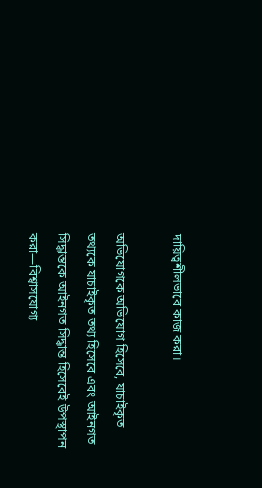দায়িত্বশীলভাবে কাজ করা।

অভিযোগকে অভিযোগ হিসেবে, যাচাইকৃত তথ্যকে যাচাইকৃত তথ্য হিসেবে এবং আইনগত সিদ্ধান্তকে আইনগত সিদ্ধান্ত হিসেবেই উপস্থাপন করা—বিশ্বাসযোগ্য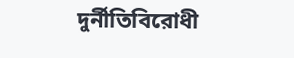দুর্নীতিবিরোধী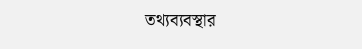তথ্যব্যবস্থার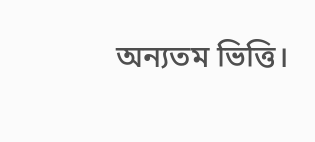অন্যতম ভিত্তি।